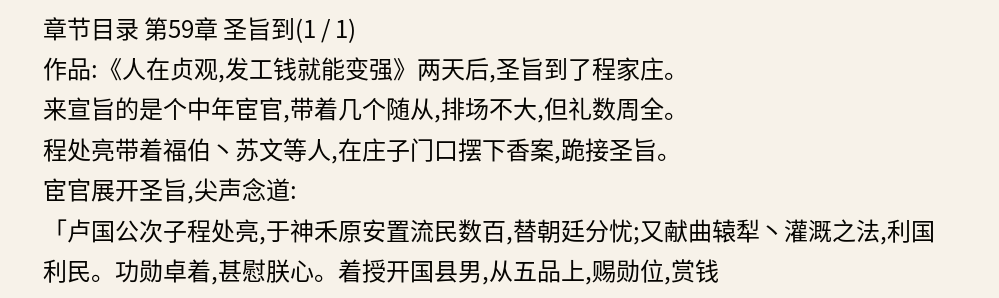章节目录 第59章 圣旨到(1 / 1)
作品:《人在贞观,发工钱就能变强》两天后,圣旨到了程家庄。
来宣旨的是个中年宦官,带着几个随从,排场不大,但礼数周全。
程处亮带着福伯丶苏文等人,在庄子门口摆下香案,跪接圣旨。
宦官展开圣旨,尖声念道:
「卢国公次子程处亮,于神禾原安置流民数百,替朝廷分忧;又献曲辕犁丶灌溉之法,利国利民。功勋卓着,甚慰朕心。着授开国县男,从五品上,赐勋位,赏钱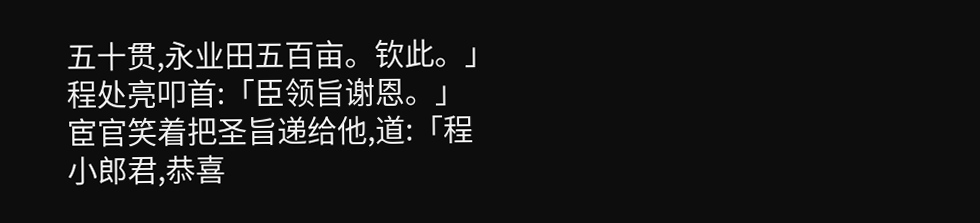五十贯,永业田五百亩。钦此。」
程处亮叩首:「臣领旨谢恩。」
宦官笑着把圣旨递给他,道:「程小郎君,恭喜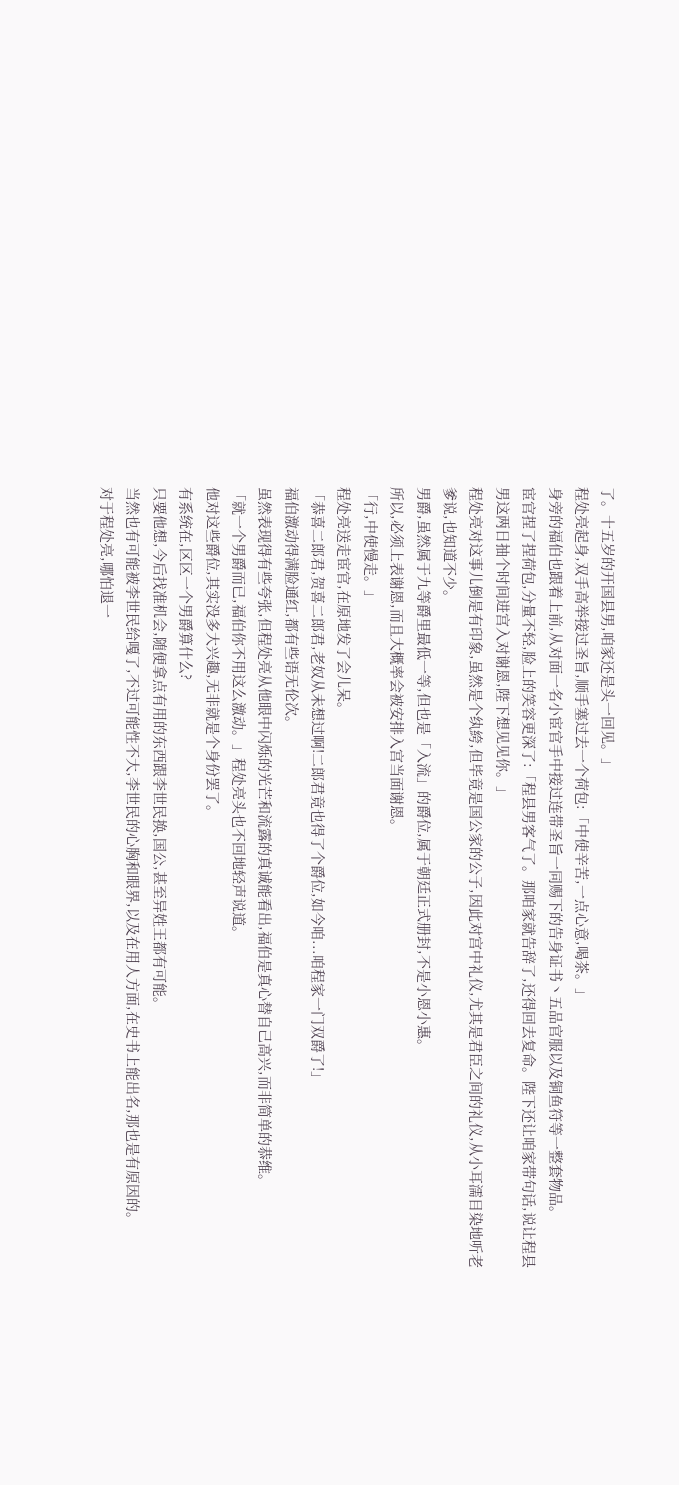了。十五岁的开国县男,咱家还是头一回见。」
程处亮起身,双手高举接过圣旨,顺手塞过去一个荷包:「中使辛苦,一点心意,喝茶。」
身旁的福伯也跟着上前,从对面一名小宦官手中接过连带圣旨一同赐下的告身证书丶五品官服以及铜鱼符等一整套物品。
宦官捏了捏荷包,分量不轻,脸上的笑容更深了:「程县男客气了。那咱家就告辞了,还得回去复命。陛下还让咱家带句话,说让程县男这两日抽个时间进宫入对谢恩,陛下想见见你。」
程处亮对这事儿倒是有印象,虽然是个纨絝,但毕竟是国公家的公子,因此对宫中礼仪,尤其是君臣之间的礼仪,从小耳濡目染地听老爹说,也知道不少。
男爵,虽然属于九等爵里最低一等,但也是「入流」的爵位,属于朝廷正式册封,不是小恩小惠。
所以,必须上表谢恩,而且大概率会被安排入宫当面谢恩。
「行,中使慢走。」
程处亮送走宦官,在原地发了会儿呆。
「恭喜二郎君,贺喜二郎君,老奴从未想过啊!二郎君竟也得了个爵位,如今咱...咱程家一门双爵了!」
福伯激动得满脸通红,都有些语无伦次。
虽然表现得有些夸张,但程处亮从他眼中闪烁的光芒和流露的真诚能看出,福伯是真心替自己高兴,而非简单的恭维。
「就一个男爵而已,福伯你不用这么激动。」程处亮头也不回地轻声说道。
他对这些爵位,其实没多大兴趣,无非就是个身份罢了。
有系统在,区区一个男爵算什么?
只要他想,今后找准机会,随便拿点有用的东西跟李世民换,国公,甚至异姓王都有可能。
当然也有可能被李世民给嘎了,不过可能性不大,李世民的心胸和眼界,以及在用人方面,在史书上能出名,那也是有原因的。
对于程处亮,哪怕退一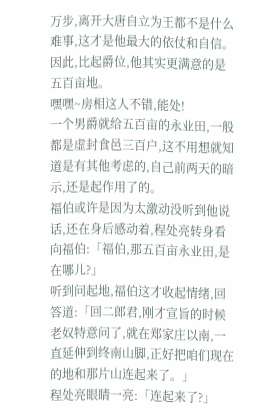万步,离开大唐自立为王都不是什么难事,这才是他最大的依仗和自信。
因此,比起爵位,他其实更满意的是五百亩地。
嘿嘿~房相这人不错,能处!
一个男爵就给五百亩的永业田,一般都是虚封食邑三百户,这不用想就知道是有其他考虑的,自己前两天的暗示,还是起作用了的。
福伯或许是因为太激动没听到他说话,还在身后感动着,程处亮转身看向福伯:「福伯,那五百亩永业田,是在哪儿?」
听到问起地,福伯这才收起情绪,回答道:「回二郎君,刚才宣旨的时候老奴特意问了,就在郑家庄以南,一直延伸到终南山脚,正好把咱们现在的地和那片山连起来了。」
程处亮眼睛一亮:「连起来了?」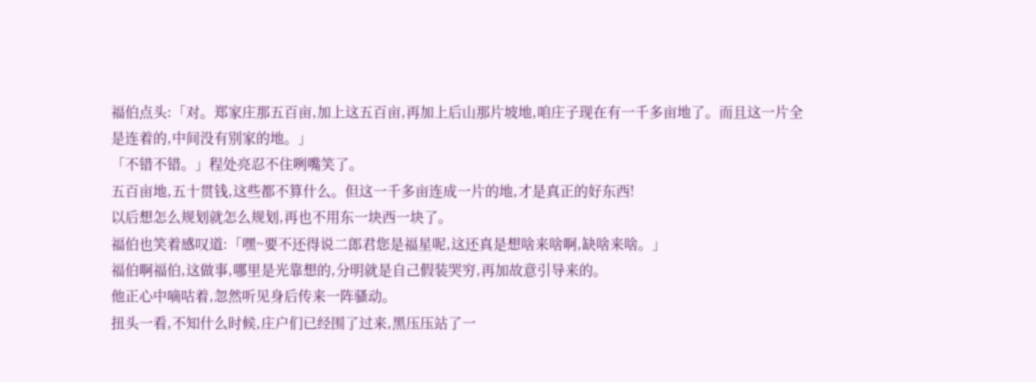福伯点头:「对。郑家庄那五百亩,加上这五百亩,再加上后山那片坡地,咱庄子现在有一千多亩地了。而且这一片全是连着的,中间没有别家的地。」
「不错不错。」程处亮忍不住咧嘴笑了。
五百亩地,五十贯钱,这些都不算什么。但这一千多亩连成一片的地,才是真正的好东西!
以后想怎么规划就怎么规划,再也不用东一块西一块了。
福伯也笑着感叹道:「嘿~要不还得说二郎君您是福星呢,这还真是想啥来啥啊,缺啥来啥。」
福伯啊福伯,这做事,哪里是光靠想的,分明就是自己假装哭穷,再加故意引导来的。
他正心中嘀咕着,忽然听见身后传来一阵骚动。
扭头一看,不知什么时候,庄户们已经围了过来,黑压压站了一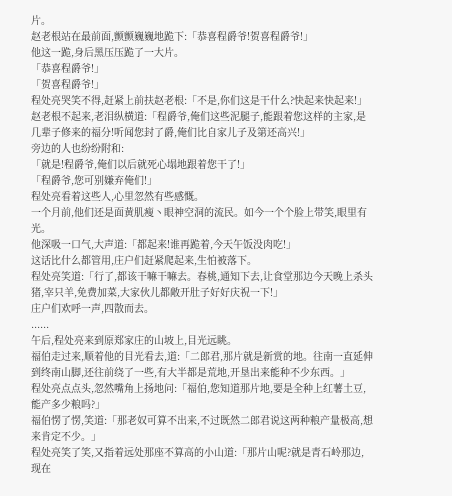片。
赵老根站在最前面,颤颤巍巍地跪下:「恭喜程爵爷!贺喜程爵爷!」
他这一跪,身后黑压压跪了一大片。
「恭喜程爵爷!」
「贺喜程爵爷!」
程处亮哭笑不得,赶紧上前扶赵老根:「不是,你们这是干什么?快起来快起来!」
赵老根不起来,老泪纵横道:「程爵爷,俺们这些泥腿子,能跟着您这样的主家,是几辈子修来的福分!听闻您封了爵,俺们比自家儿子及第还高兴!」
旁边的人也纷纷附和:
「就是!程爵爷,俺们以后就死心塌地跟着您干了!」
「程爵爷,您可别嫌弃俺们!」
程处亮看着这些人,心里忽然有些感慨。
一个月前,他们还是面黄肌瘦丶眼神空洞的流民。如今一个个脸上带笑,眼里有光。
他深吸一口气,大声道:「都起来!谁再跪着,今天午饭没肉吃!」
这话比什么都管用,庄户们赶紧爬起来,生怕被落下。
程处亮笑道:「行了,都该干嘛干嘛去。春桃,通知下去,让食堂那边今天晚上杀头猪,宰只羊,免费加菜,大家伙儿都敞开肚子好好庆祝一下!」
庄户们欢呼一声,四散而去。
......
午后,程处亮来到原郑家庄的山坡上,目光远眺。
福伯走过来,顺着他的目光看去,道:「二郎君,那片就是新赏的地。往南一直延伸到终南山脚,还往前绕了一些,有大半都是荒地,开垦出来能种不少东西。」
程处亮点点头,忽然嘴角上扬地问:「福伯,您知道那片地,要是全种上红薯土豆,能产多少粮吗?」
福伯愣了愣,笑道:「那老奴可算不出来,不过既然二郎君说这两种粮产量极高,想来肯定不少。」
程处亮笑了笑,又指着远处那座不算高的小山道:「那片山呢?就是青石岭那边,现在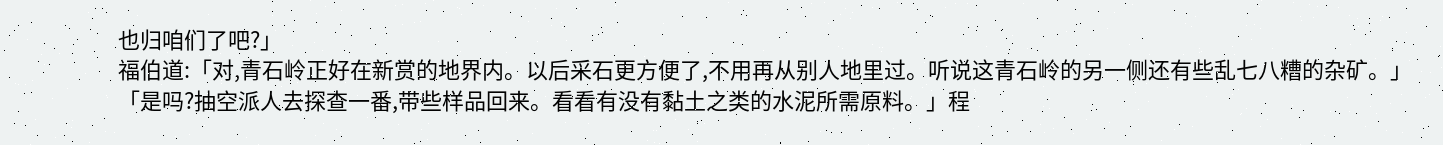也归咱们了吧?」
福伯道:「对,青石岭正好在新赏的地界内。以后采石更方便了,不用再从别人地里过。听说这青石岭的另一侧还有些乱七八糟的杂矿。」
「是吗?抽空派人去探查一番,带些样品回来。看看有没有黏土之类的水泥所需原料。」程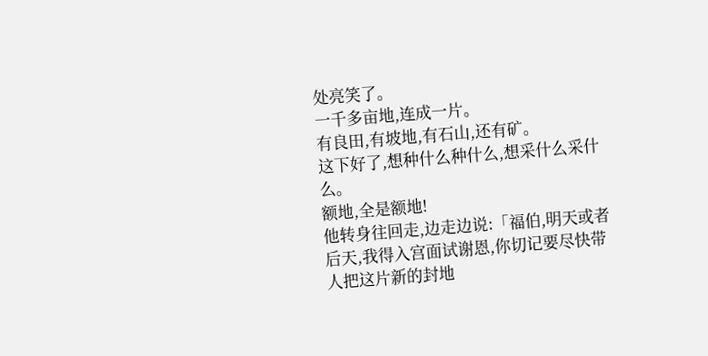处亮笑了。
一千多亩地,连成一片。
有良田,有坡地,有石山,还有矿。
这下好了,想种什么种什么,想采什么采什么。
额地,全是额地!
他转身往回走,边走边说:「福伯,明天或者后天,我得入宫面试谢恩,你切记要尽快带人把这片新的封地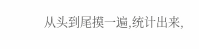从头到尾摸一遍,统计出来,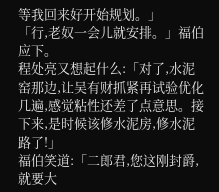等我回来好开始规划。」
「行,老奴一会儿就安排。」福伯应下。
程处亮又想起什么:「对了,水泥窑那边,让吴有财抓紧再试验优化几遍,感觉粘性还差了点意思。接下来,是时候该修水泥房,修水泥路了!」
福伯笑道:「二郎君,您这刚封爵,就要大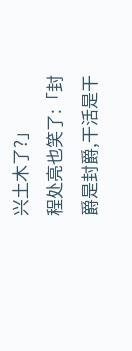兴土木了?」
程处亮也笑了:「封爵是封爵,干活是干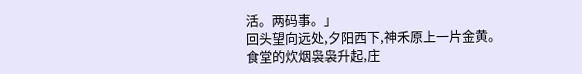活。两码事。」
回头望向远处,夕阳西下,神禾原上一片金黄。
食堂的炊烟袅袅升起,庄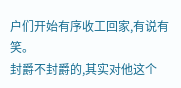户们开始有序收工回家,有说有笑。
封爵不封爵的,其实对他这个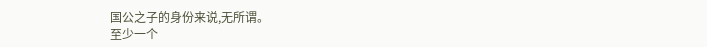国公之子的身份来说,无所谓。
至少一个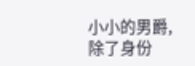小小的男爵,除了身份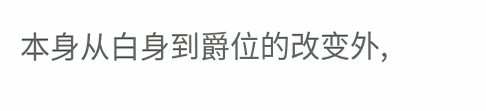本身从白身到爵位的改变外,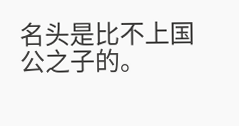名头是比不上国公之子的。